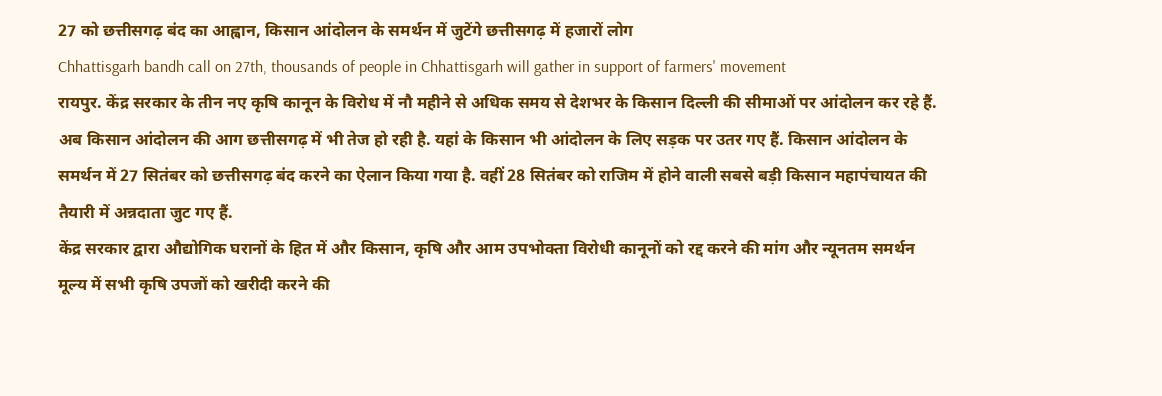27 को छत्तीसगढ़ बंद का आह्वान, किसान आंदोलन के समर्थन में जुटेंगे छत्तीसगढ़ में हजारों लोग
Chhattisgarh bandh call on 27th, thousands of people in Chhattisgarh will gather in support of farmers' movement
रायपुर. केंद्र सरकार के तीन नए कृषि कानून के विरोध में नौ महीने से अधिक समय से देशभर के किसान दिल्ली की सीमाओं पर आंदोलन कर रहे हैं. अब किसान आंदोलन की आग छत्तीसगढ़ में भी तेज हो रही है. यहां के किसान भी आंदोलन के लिए सड़क पर उतर गए हैं. किसान आंदोलन के समर्थन में 27 सितंबर को छत्तीसगढ़ बंद करने का ऐलान किया गया है. वहीं 28 सितंबर को राजिम में होने वाली सबसे बड़ी किसान महापंचायत की तैयारी में अन्नदाता जुट गए हैं.
केंद्र सरकार द्वारा औद्योगिक घरानों के हित में और किसान, कृषि और आम उपभोक्ता विरोधी कानूनों को रद्द करने की मांग और न्यूनतम समर्थन मूल्य में सभी कृषि उपजों को खरीदी करने की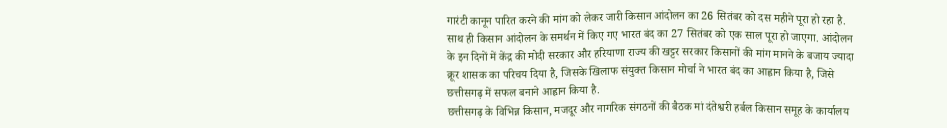गारंटी कानून पारित करने की मांग को लेकर जारी किसान आंदोलन का 26 सितंबर को दस महीने पूरा हो रहा है. साथ ही किसान आंदोलन के समर्थन में किए गए भारत बंद का 27 सितंबर को एक साल पूरा हो जाएगा. आंदोलन के इन दिनों में केंद्र की मोदी सरकार और हरियाणा राज्य की खट्टर सरकार किसानों की मांग मानने के बजाय ज्यादा क्रूर शासक का परिचय दिया है, जिसके खिलाफ संयुक्त किसान मोर्चा ने भारत बंद का आह्वान किया है, जिसे छत्तीसगढ़ में सफल बनाने आह्वान किया है.
छत्तीसगढ़ के विभिन्न किसान, मजदूर और नागरिक संगठनों की बैठक मां दंतेश्वरी हर्बल किसान समूह के कार्यालय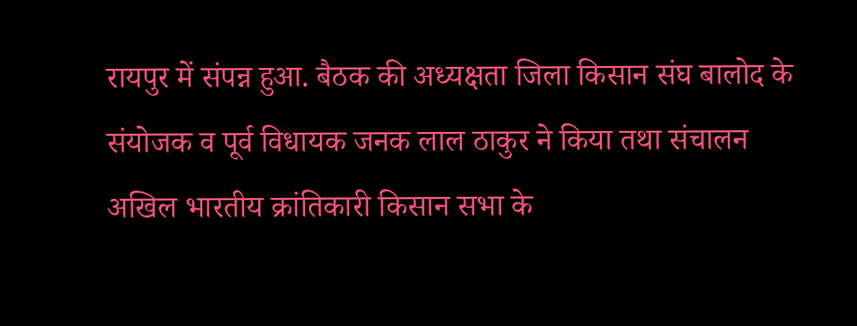रायपुर में संपन्न हुआ. बैठक की अध्यक्षता जिला किसान संघ बालोद के संयोजक व पूर्व विधायक जनक लाल ठाकुर ने किया तथा संचालन अखिल भारतीय क्रांतिकारी किसान सभा के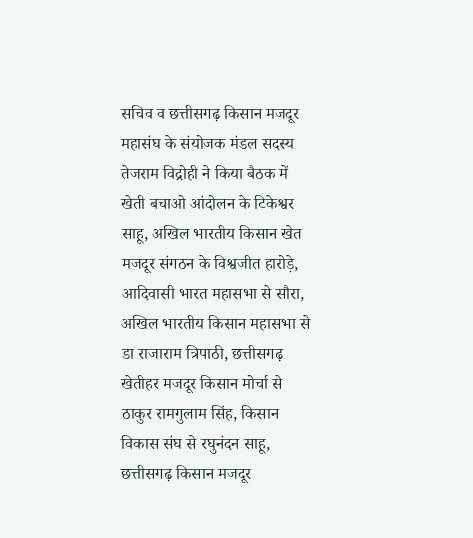सचिव व छत्तीसगढ़ किसान मजदूर महासंघ के संयोजक मंडल सदस्य तेजराम विद्रोही ने किया बैठक में खेती बचाओ आंदोलन के टिकेश्वर साहू, अखिल भारतीय किसान खेत मजदूर संगठन के विश्वजीत हारोड़े, आदिवासी भारत महासभा से सौरा, अखिल भारतीय किसान महासभा से डा राजाराम त्रिपाठी, छत्तीसगढ़ खेतीहर मजदूर किसान मोर्चा से ठाकुर रामगुलाम सिंह, किसान विकास संघ से रघुनंदन साहू, छत्तीसगढ़ किसान मजदूर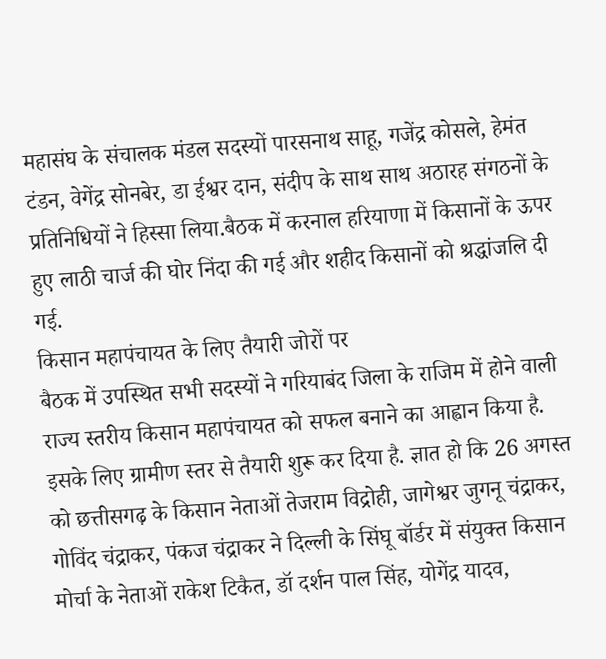महासंघ के संचालक मंडल सदस्यों पारसनाथ साहू, गजेंद्र कोसले, हेमंत टंडन, वेगेंद्र सोनबेर, डा ईश्वर दान, संदीप के साथ साथ अठारह संगठनों के प्रतिनिधियों ने हिस्सा लिया.बैठक में करनाल हरियाणा में किसानों के ऊपर हुए लाठी चार्ज की घोर निंदा की गई और शहीद किसानों को श्रद्धांजलि दी गई.
किसान महापंचायत के लिए तैयारी जोरों पर
बैठक में उपस्थित सभी सदस्यों ने गरियाबंद जिला के राजिम में होने वाली राज्य स्तरीय किसान महापंचायत को सफल बनाने का आह्वान किया है. इसके लिए ग्रामीण स्तर से तैयारी शुरू कर दिया है. ज्ञात हो कि 26 अगस्त को छत्तीसगढ़ के किसान नेताओं तेजराम विद्रोही, जागेश्वर जुगनू चंद्राकर, गोविंद चंद्राकर, पंकज चंद्राकर ने दिल्ली के सिंघू बॉर्डर में संयुक्त किसान मोर्चा के नेताओं राकेश टिकैत, डॉ दर्शन पाल सिंह, योगेंद्र यादव,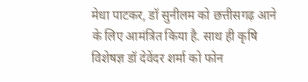मेधा पाटकर, डॉ सुनीलम को छत्तीसगढ़ आने के लिए आमंत्रित किया है. साथ ही कृषि विशेषज्ञ डॉ देवेंदर शर्मा को फोन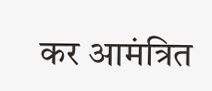कर आमंत्रित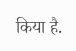किया है.